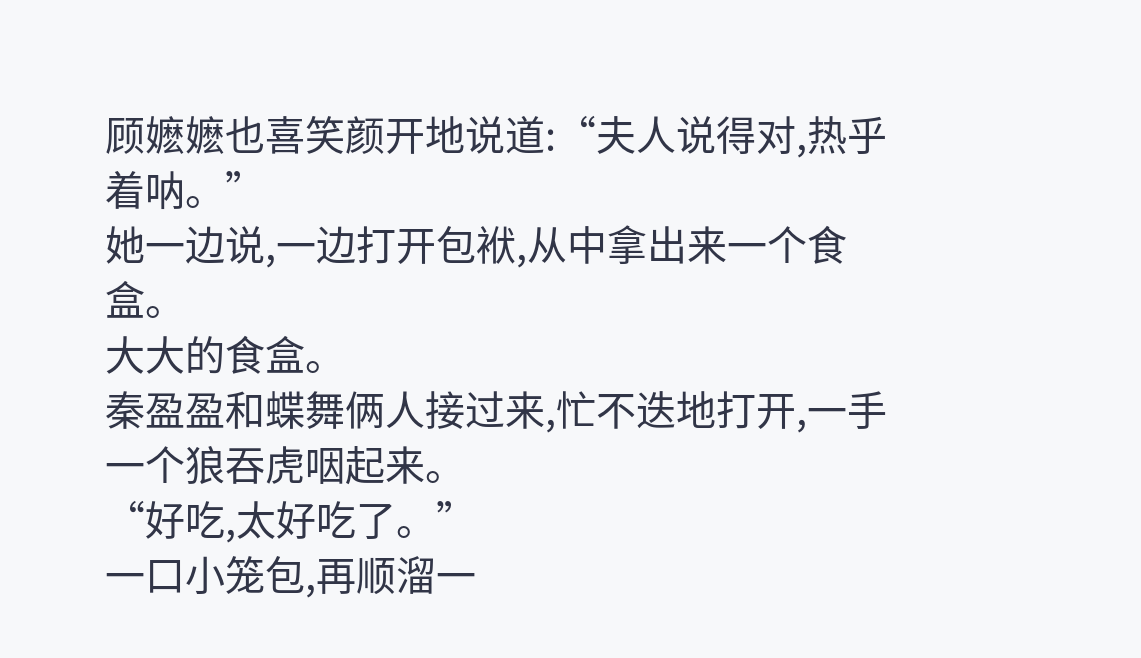顾嬷嬷也喜笑颜开地说道:“夫人说得对,热乎着呐。”
她一边说,一边打开包袱,从中拿出来一个食盒。
大大的食盒。
秦盈盈和蝶舞俩人接过来,忙不迭地打开,一手一个狼吞虎咽起来。
“好吃,太好吃了。”
一口小笼包,再顺溜一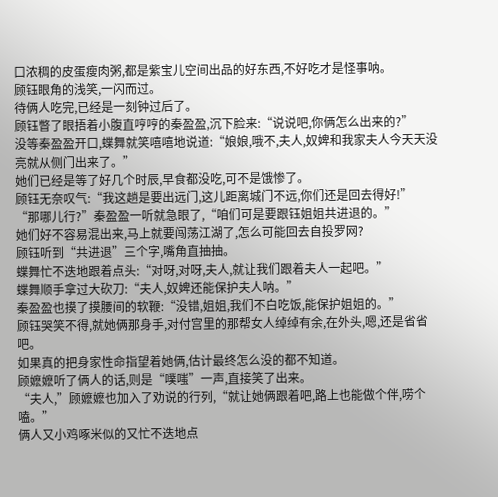口浓稠的皮蛋瘦肉粥,都是紫宝儿空间出品的好东西,不好吃才是怪事呐。
顾钰眼角的浅笑,一闪而过。
待俩人吃完,已经是一刻钟过后了。
顾钰瞥了眼捂着小腹直哼哼的秦盈盈,沉下脸来:“说说吧,你俩怎么出来的?”
没等秦盈盈开口,蝶舞就笑嘻嘻地说道:“娘娘,哦不,夫人,奴婢和我家夫人今天天没亮就从侧门出来了。”
她们已经是等了好几个时辰,早食都没吃,可不是饿惨了。
顾钰无奈叹气:“我这趟是要出远门,这儿距离城门不远,你们还是回去得好!”
“那哪儿行?”秦盈盈一听就急眼了,“咱们可是要跟钰姐姐共进退的。”
她们好不容易混出来,马上就要闯荡江湖了,怎么可能回去自投罗网?
顾钰听到“共进退”三个字,嘴角直抽抽。
蝶舞忙不迭地跟着点头:“对呀,对呀,夫人,就让我们跟着夫人一起吧。”
蝶舞顺手拿过大砍刀:“夫人,奴婢还能保护夫人呐。”
秦盈盈也摸了摸腰间的软鞭:“没错,姐姐,我们不白吃饭,能保护姐姐的。”
顾钰哭笑不得,就她俩那身手,对付宫里的那帮女人绰绰有余,在外头,嗯,还是省省吧。
如果真的把身家性命指望着她俩,估计最终怎么没的都不知道。
顾嬷嬷听了俩人的话,则是“噗嗤”一声,直接笑了出来。
“夫人,”顾嬷嬷也加入了劝说的行列,“就让她俩跟着吧,路上也能做个伴,唠个嗑。”
俩人又小鸡啄米似的又忙不迭地点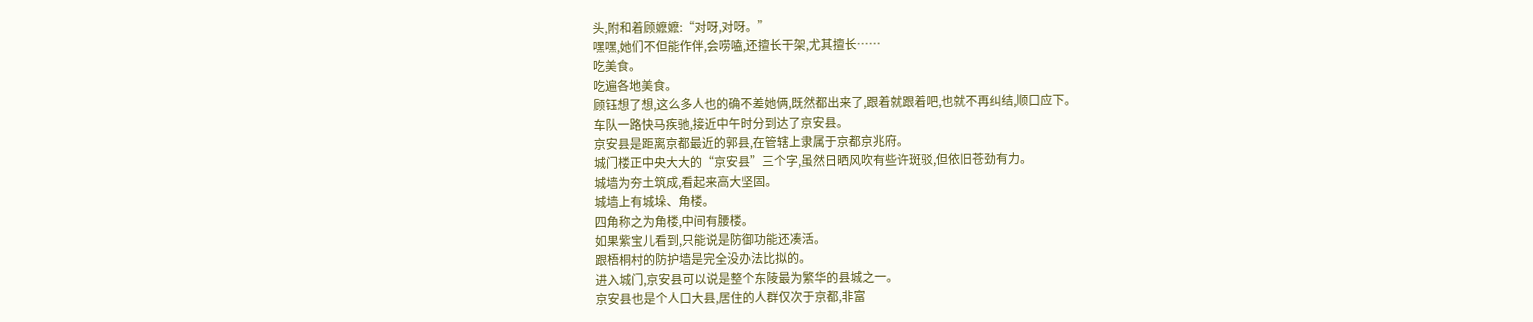头,附和着顾嬷嬷:“对呀,对呀。”
嘿嘿,她们不但能作伴,会唠嗑,还擅长干架,尤其擅长……
吃美食。
吃遍各地美食。
顾钰想了想,这么多人也的确不差她俩,既然都出来了,跟着就跟着吧,也就不再纠结,顺口应下。
车队一路快马疾驰,接近中午时分到达了京安县。
京安县是距离京都最近的郭县,在管辖上隶属于京都京兆府。
城门楼正中央大大的“京安县”三个字,虽然日晒风吹有些许斑驳,但依旧苍劲有力。
城墙为夯土筑成,看起来高大坚固。
城墙上有城垛、角楼。
四角称之为角楼,中间有腰楼。
如果紫宝儿看到,只能说是防御功能还凑活。
跟梧桐村的防护墙是完全没办法比拟的。
进入城门,京安县可以说是整个东陵最为繁华的县城之一。
京安县也是个人口大县,居住的人群仅次于京都,非富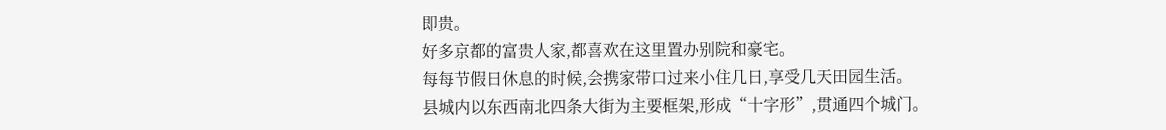即贵。
好多京都的富贵人家,都喜欢在这里置办别院和豪宅。
每每节假日休息的时候,会携家带口过来小住几日,享受几天田园生活。
县城内以东西南北四条大街为主要框架,形成“十字形”,贯通四个城门。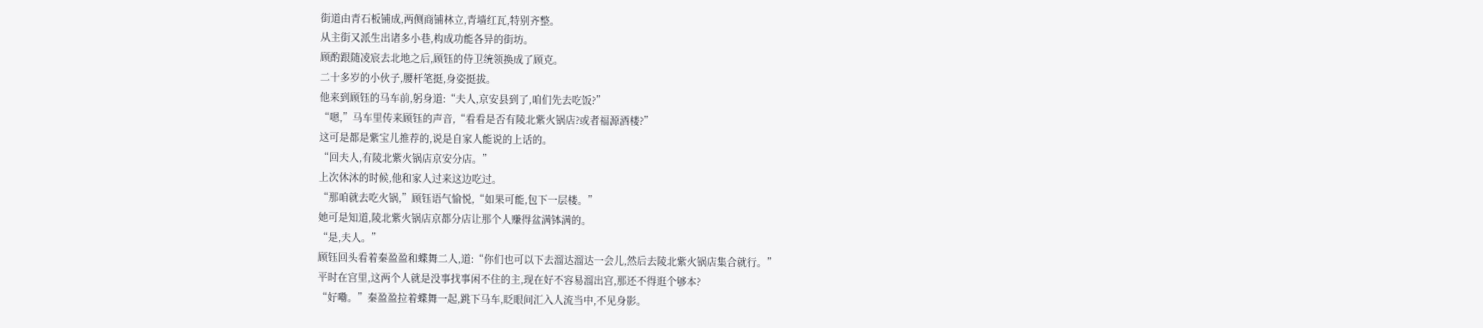街道由青石板铺成,两侧商铺林立,青墙红瓦,特别齐整。
从主街又派生出诸多小巷,构成功能各异的街坊。
顾酌跟随凌宸去北地之后,顾钰的侍卫统领换成了顾克。
二十多岁的小伙子,腰杆笔挺,身姿挺拔。
他来到顾钰的马车前,躬身道:“夫人,京安县到了,咱们先去吃饭?”
“嗯,”马车里传来顾钰的声音,“看看是否有陵北紫火锅店?或者福源酒楼?”
这可是都是紫宝儿推荐的,说是自家人能说的上话的。
“回夫人,有陵北紫火锅店京安分店。”
上次休沐的时候,他和家人过来这边吃过。
“那咱就去吃火锅,”顾钰语气愉悦,“如果可能,包下一层楼。”
她可是知道,陵北紫火锅店京都分店让那个人赚得盆满钵满的。
“是,夫人。”
顾钰回头看着秦盈盈和蝶舞二人,道:“你们也可以下去溜达溜达一会儿,然后去陵北紫火锅店集合就行。”
平时在宫里,这两个人就是没事找事闲不住的主,现在好不容易溜出宫,那还不得逛个够本?
“好嘞。”秦盈盈拉着蝶舞一起,跳下马车,眨眼间汇入人流当中,不见身影。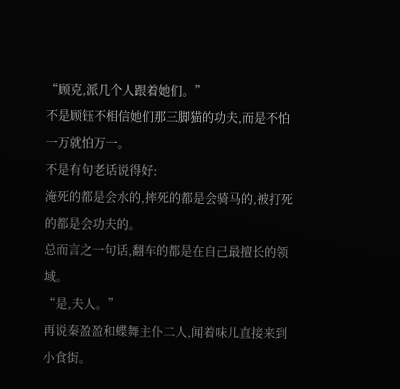“顾克,派几个人跟着她们。”
不是顾钰不相信她们那三脚猫的功夫,而是不怕一万就怕万一。
不是有句老话说得好:
淹死的都是会水的,摔死的都是会骑马的,被打死的都是会功夫的。
总而言之一句话,翻车的都是在自己最擅长的领域。
“是,夫人。”
再说秦盈盈和蝶舞主仆二人,闻着味儿直接来到小食街。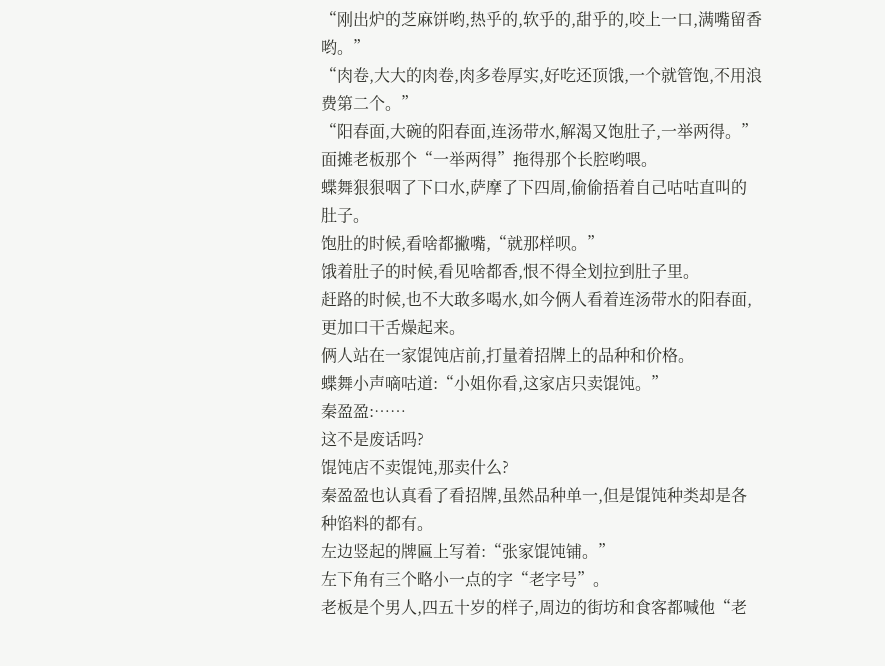“刚出炉的芝麻饼哟,热乎的,软乎的,甜乎的,咬上一口,满嘴留香哟。”
“肉卷,大大的肉卷,肉多卷厚实,好吃还顶饿,一个就管饱,不用浪费第二个。”
“阳春面,大碗的阳春面,连汤带水,解渴又饱肚子,一举两得。”
面摊老板那个“一举两得”拖得那个长腔哟喂。
蝶舞狠狠咽了下口水,萨摩了下四周,偷偷捂着自己咕咕直叫的肚子。
饱肚的时候,看啥都撇嘴,“就那样呗。”
饿着肚子的时候,看见啥都香,恨不得全划拉到肚子里。
赶路的时候,也不大敢多喝水,如今俩人看着连汤带水的阳春面,更加口干舌燥起来。
俩人站在一家馄饨店前,打量着招牌上的品种和价格。
蝶舞小声嘀咕道:“小姐你看,这家店只卖馄饨。”
秦盈盈:……
这不是废话吗?
馄饨店不卖馄饨,那卖什么?
秦盈盈也认真看了看招牌,虽然品种单一,但是馄饨种类却是各种馅料的都有。
左边竖起的牌匾上写着:“张家馄饨铺。”
左下角有三个略小一点的字“老字号”。
老板是个男人,四五十岁的样子,周边的街坊和食客都喊他“老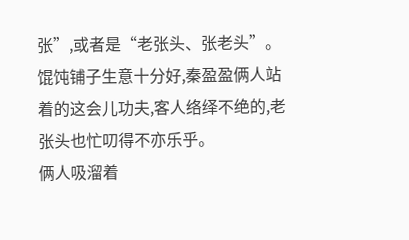张”,或者是“老张头、张老头”。
馄饨铺子生意十分好,秦盈盈俩人站着的这会儿功夫,客人络绎不绝的,老张头也忙叨得不亦乐乎。
俩人吸溜着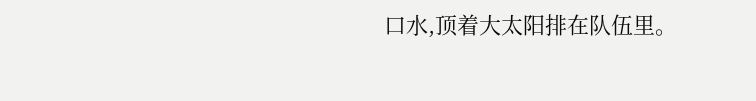口水,顶着大太阳排在队伍里。